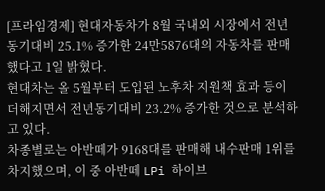[프라임경제] 현대자동차가 8월 국내외 시장에서 전년동기대비 25.1% 증가한 24만5876대의 자동차를 판매했다고 1일 밝혔다.
현대차는 올 5월부터 도입된 노후차 지원책 효과 등이 더해지면서 전년동기대비 23.2% 증가한 것으로 분석하고 있다.
차종별로는 아반떼가 9168대를 판매해 내수판매 1위를 차지했으며, 이 중 아반떼 LPi 하이브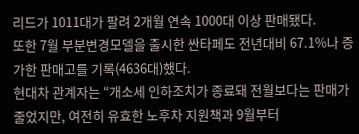리드가 1011대가 팔려 2개월 연속 1000대 이상 판매됐다.
또한 7월 부분변경모델을 출시한 싼타페도 전년대비 67.1%나 증가한 판매고를 기록(4636대)했다.
현대차 관계자는 “개소세 인하조치가 종료돼 전월보다는 판매가 줄었지만, 여전히 유효한 노후차 지원책과 9월부터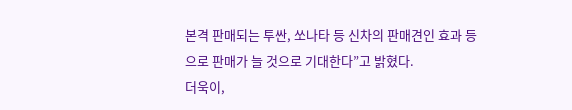본격 판매되는 투싼, 쏘나타 등 신차의 판매견인 효과 등으로 판매가 늘 것으로 기대한다”고 밝혔다.
더욱이,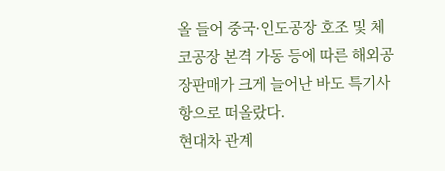올 들어 중국·인도공장 호조 및 체코공장 본격 가동 등에 따른 해외공장판매가 크게 늘어난 바도 특기사항으로 떠올랐다.
현대차 관계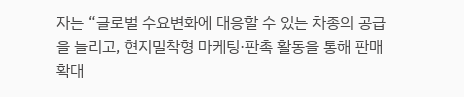자는 “글로벌 수요변화에 대응할 수 있는 차종의 공급을 늘리고, 현지밀착형 마케팅·판촉 활동을 통해 판매 확대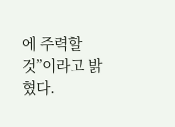에 주력할 것”이라고 밝혔다.